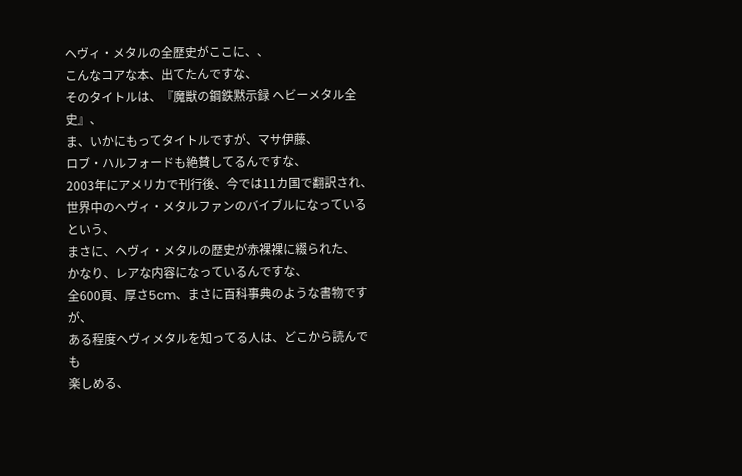ヘヴィ・メタルの全歴史がここに、、
こんなコアな本、出てたんですな、
そのタイトルは、『魔獣の鋼鉄黙示録 ヘビーメタル全史』、
ま、いかにもってタイトルですが、マサ伊藤、
ロブ・ハルフォードも絶賛してるんですな、
2003年にアメリカで刊行後、今では11カ国で翻訳され、
世界中のヘヴィ・メタルファンのバイブルになっているという、
まさに、ヘヴィ・メタルの歴史が赤裸裸に綴られた、
かなり、レアな内容になっているんですな、
全600頁、厚さ5cm、まさに百科事典のような書物ですが、
ある程度ヘヴィメタルを知ってる人は、どこから読んでも
楽しめる、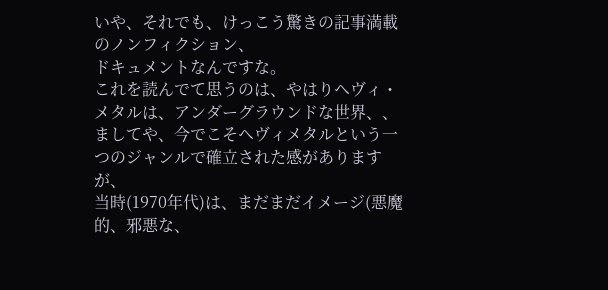いや、それでも、けっこう驚きの記事満載のノンフィクション、
ドキュメントなんですな。
これを読んでて思うのは、やはりヘヴィ・メタルは、アンダーグラウンドな世界、、
ましてや、今でこそヘヴィメタルという一つのジャンルで確立された感がありますが、
当時(1970年代)は、まだまだイメージ(悪魔的、邪悪な、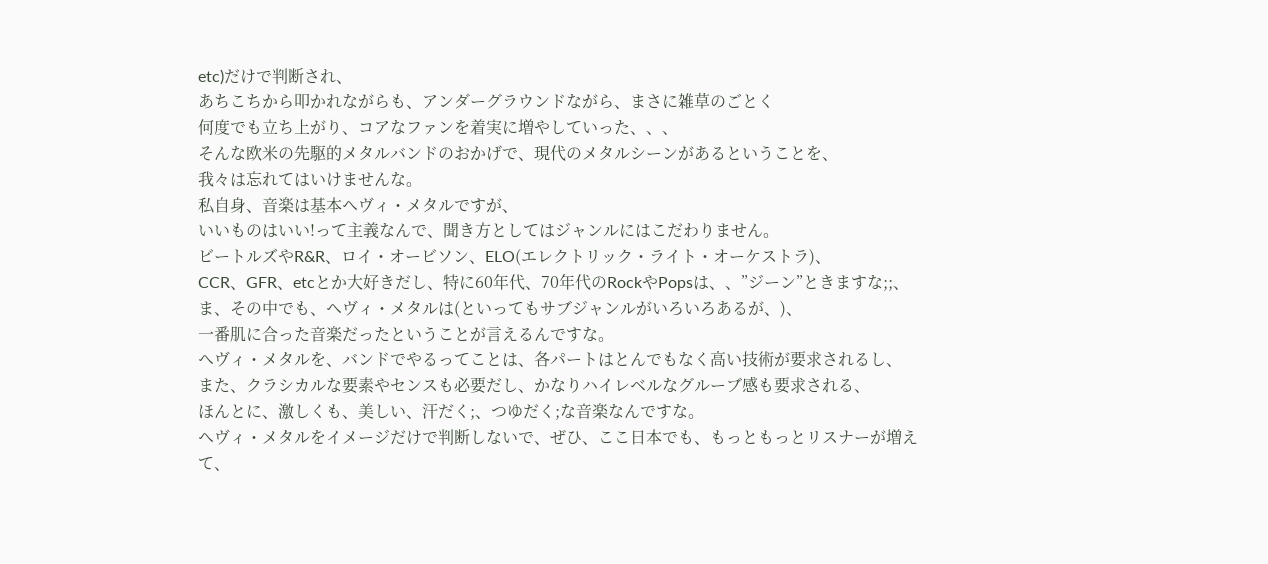etc)だけで判断され、
あちこちから叩かれながらも、アンダーグラウンドながら、まさに雑草のごとく
何度でも立ち上がり、コアなファンを着実に増やしていった、、、
そんな欧米の先駆的メタルバンドのおかげで、現代のメタルシーンがあるということを、
我々は忘れてはいけませんな。
私自身、音楽は基本ヘヴィ・メタルですが、
いいものはいい!って主義なんで、聞き方としてはジャンルにはこだわりません。
ビートルズやR&R、ロイ・オービソン、ELO(エレクトリック・ライト・オーケストラ)、
CCR、GFR、etcとか大好きだし、特に60年代、70年代のRockやPopsは、、”ジーン”ときますな;;、
ま、その中でも、ヘヴィ・メタルは(といってもサブジャンルがいろいろあるが、)、
一番肌に合った音楽だったということが言えるんですな。
ヘヴィ・メタルを、バンドでやるってことは、各パートはとんでもなく高い技術が要求されるし、
また、クラシカルな要素やセンスも必要だし、かなりハイレベルなグルーブ感も要求される、
ほんとに、激しくも、美しい、汗だく;、つゆだく;な音楽なんですな。
ヘヴィ・メタルをイメージだけで判断しないで、ぜひ、ここ日本でも、もっともっとリスナーが増えて、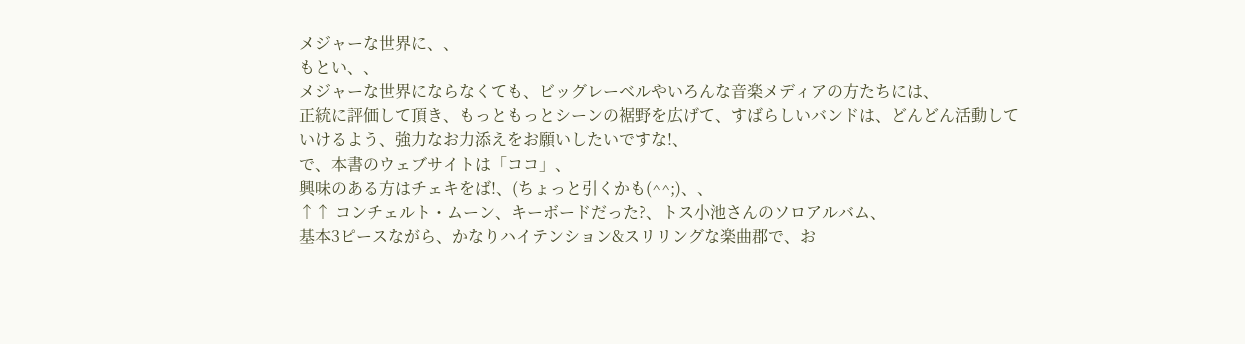メジャーな世界に、、
もとい、、
メジャーな世界にならなくても、ビッグレーベルやいろんな音楽メディアの方たちには、
正統に評価して頂き、もっともっとシーンの裾野を広げて、すばらしいバンドは、どんどん活動して
いけるよう、強力なお力添えをお願いしたいですな!、
で、本書のウェブサイトは「ココ」、
興味のある方はチェキをば!、(ちょっと引くかも(^^;)、、
↑↑ コンチェルト・ムーン、キーボードだった?、トス小池さんのソロアルバム、
基本3ピースながら、かなりハイテンション&スリリングな楽曲郡で、お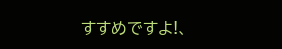すすめですよ!、